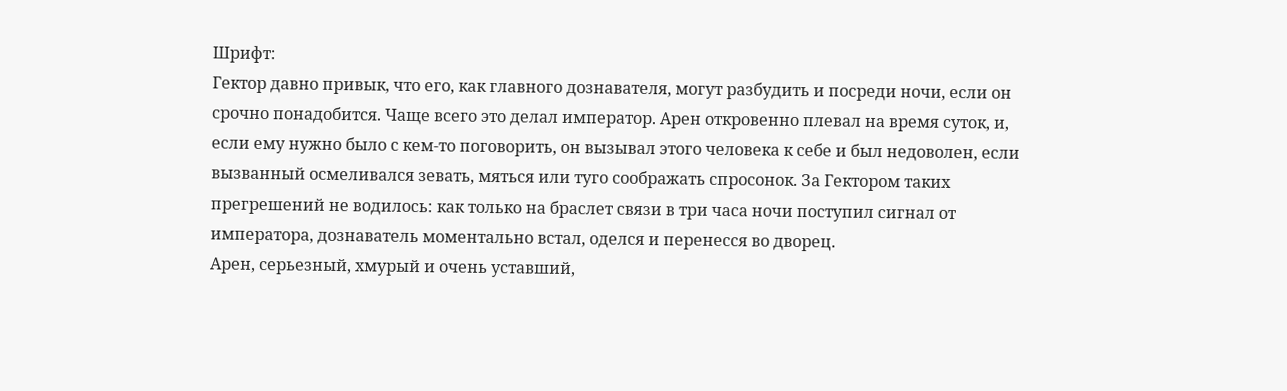Шрифт:
Гектор давно привык, что его, как главного дознавателя, могут разбудить и посреди ночи, если он срочно понадобится. Чаще всего это делал император. Арен откровенно плевал на время суток, и, если ему нужно было с кем-то поговорить, он вызывал этого человека к себе и был недоволен, если вызванный осмеливался зевать, мяться или туго соображать спросонок. За Гектором таких прегрешений не водилось: как только на браслет связи в три часа ночи поступил сигнал от императора, дознаватель моментально встал, оделся и перенесся во дворец.
Арен, серьезный, хмурый и очень уставший,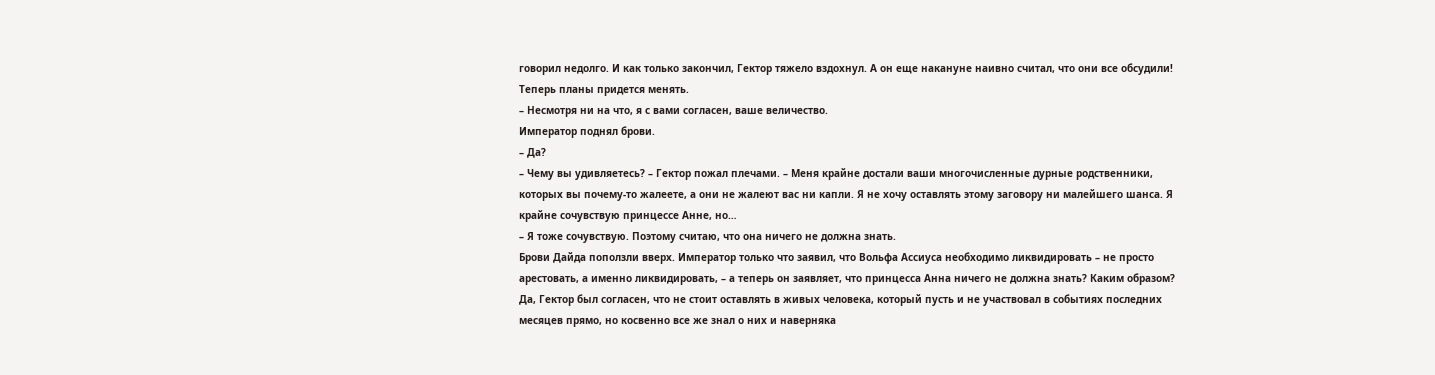говорил недолго. И как только закончил, Гектор тяжело вздохнул. А он еще накануне наивно считал, что они все обсудили! Теперь планы придется менять.
– Несмотря ни на что, я с вами согласен, ваше величество.
Император поднял брови.
– Да?
– Чему вы удивляетесь? – Гектор пожал плечами. – Меня крайне достали ваши многочисленные дурные родственники, которых вы почему-то жалеете, а они не жалеют вас ни капли. Я не хочу оставлять этому заговору ни малейшего шанса. Я крайне сочувствую принцессе Анне, но…
– Я тоже сочувствую. Поэтому считаю, что она ничего не должна знать.
Брови Дайда поползли вверх. Император только что заявил, что Вольфа Ассиуса необходимо ликвидировать – не просто арестовать, а именно ликвидировать, – а теперь он заявляет, что принцесса Анна ничего не должна знать? Каким образом? Да, Гектор был согласен, что не стоит оставлять в живых человека, который пусть и не участвовал в событиях последних месяцев прямо, но косвенно все же знал о них и наверняка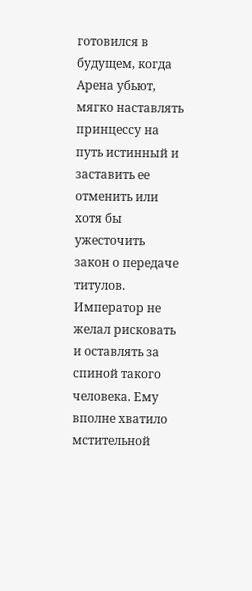готовился в будущем, когда Арена убьют, мягко наставлять принцессу на путь истинный и заставить ее отменить или хотя бы ужесточить закон о передаче титулов. Император не желал рисковать и оставлять за спиной такого человека. Ему вполне хватило мстительной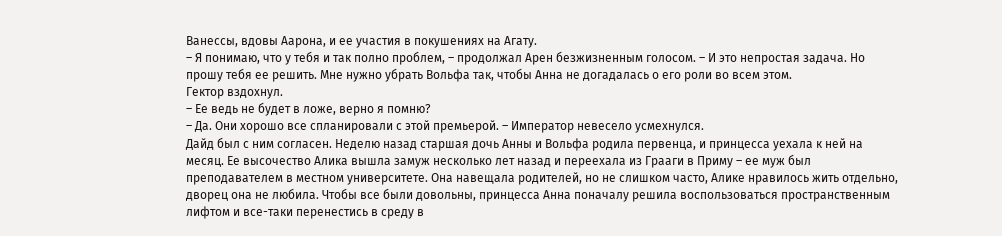Ванессы, вдовы Аарона, и ее участия в покушениях на Агату.
– Я понимаю, что у тебя и так полно проблем, – продолжал Арен безжизненным голосом. – И это непростая задача. Но прошу тебя ее решить. Мне нужно убрать Вольфа так, чтобы Анна не догадалась о его роли во всем этом.
Гектор вздохнул.
– Ее ведь не будет в ложе, верно я помню?
– Да. Они хорошо все спланировали с этой премьерой. – Император невесело усмехнулся.
Дайд был с ним согласен. Неделю назад старшая дочь Анны и Вольфа родила первенца, и принцесса уехала к ней на месяц. Ее высочество Алика вышла замуж несколько лет назад и переехала из Грааги в Приму – ее муж был преподавателем в местном университете. Она навещала родителей, но не слишком часто, Алике нравилось жить отдельно, дворец она не любила. Чтобы все были довольны, принцесса Анна поначалу решила воспользоваться пространственным лифтом и все-таки перенестись в среду в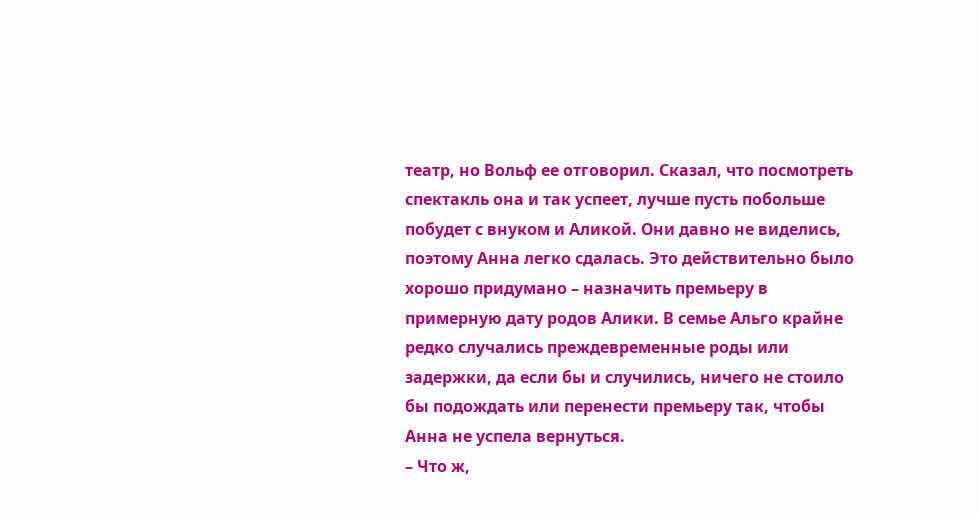театр, но Вольф ее отговорил. Сказал, что посмотреть спектакль она и так успеет, лучше пусть побольше побудет с внуком и Аликой. Они давно не виделись, поэтому Анна легко сдалась. Это действительно было хорошо придумано – назначить премьеру в примерную дату родов Алики. В семье Альго крайне редко случались преждевременные роды или задержки, да если бы и случились, ничего не стоило бы подождать или перенести премьеру так, чтобы Анна не успела вернуться.
– Что ж,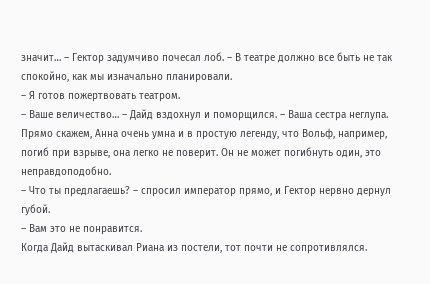значит… – Гектор задумчиво почесал лоб. – В театре должно все быть не так спокойно, как мы изначально планировали.
– Я готов пожертвовать театром.
– Ваше величество… – Дайд вздохнул и поморщился. – Ваша сестра неглупа. Прямо скажем, Анна очень умна и в простую легенду, что Вольф, например, погиб при взрыве, она легко не поверит. Он не может погибнуть один, это неправдоподобно.
– Что ты предлагаешь? – спросил император прямо, и Гектор нервно дернул губой.
– Вам это не понравится.
Когда Дайд вытаскивал Риана из постели, тот почти не сопротивлялся.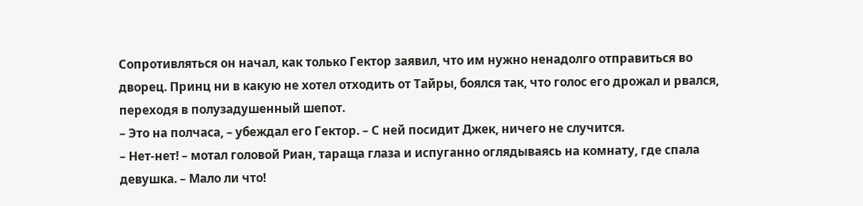Сопротивляться он начал, как только Гектор заявил, что им нужно ненадолго отправиться во дворец. Принц ни в какую не хотел отходить от Тайры, боялся так, что голос его дрожал и рвался, переходя в полузадушенный шепот.
– Это на полчаса, – убеждал его Гектор. – С ней посидит Джек, ничего не случится.
– Нет-нет! – мотал головой Риан, тараща глаза и испуганно оглядываясь на комнату, где спала девушка. – Мало ли что!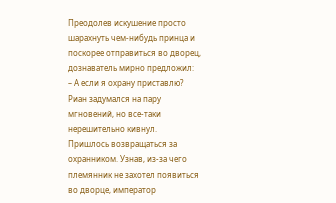Преодолев искушение просто шарахнуть чем-нибудь принца и поскорее отправиться во дворец, дознаватель мирно предложил:
– А если я охрану приставлю?
Риан задумался на пару мгновений, но все-таки нерешительно кивнул.
Пришлось возвращаться за охранником. Узнав, из-за чего племянник не захотел появиться во дворце, император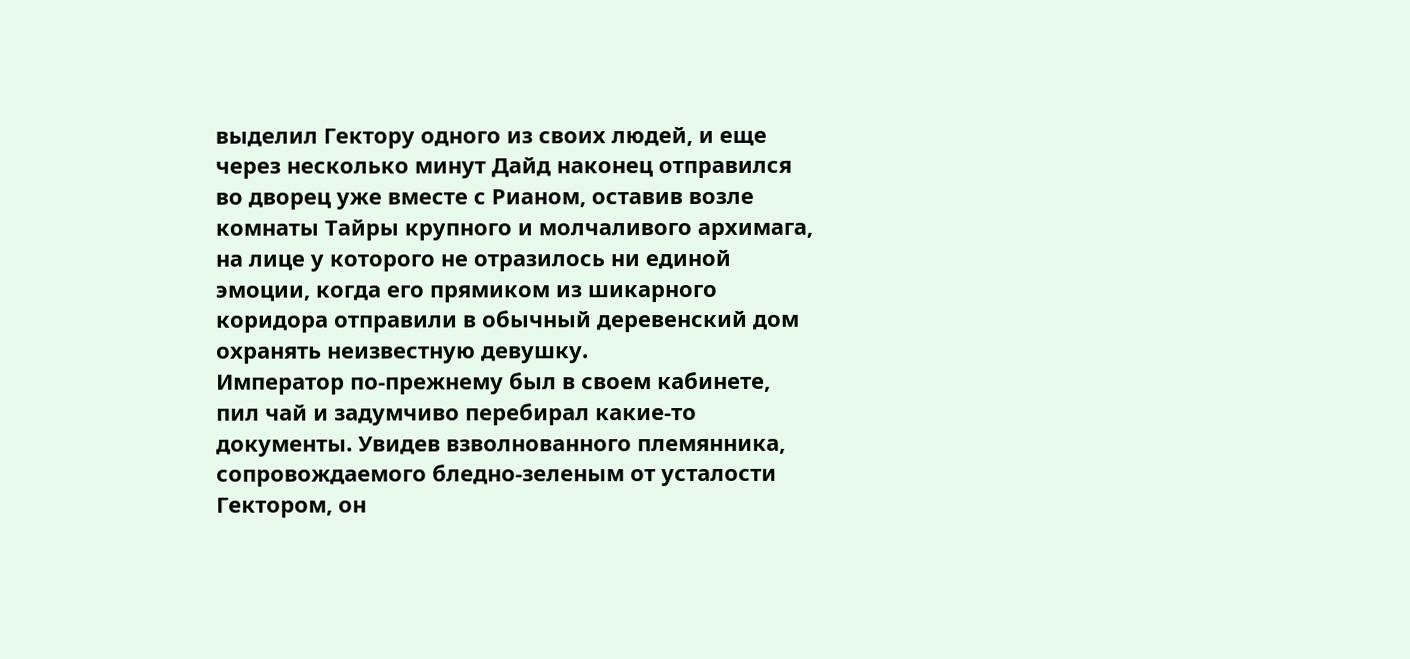выделил Гектору одного из своих людей, и еще через несколько минут Дайд наконец отправился во дворец уже вместе с Рианом, оставив возле комнаты Тайры крупного и молчаливого архимага, на лице у которого не отразилось ни единой эмоции, когда его прямиком из шикарного коридора отправили в обычный деревенский дом охранять неизвестную девушку.
Император по-прежнему был в своем кабинете, пил чай и задумчиво перебирал какие-то документы. Увидев взволнованного племянника, сопровождаемого бледно-зеленым от усталости Гектором, он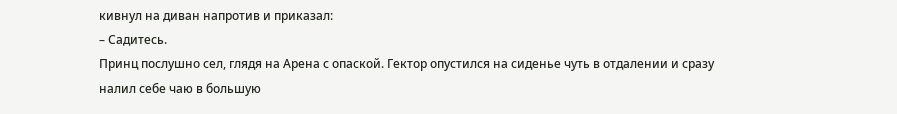кивнул на диван напротив и приказал:
– Садитесь.
Принц послушно сел, глядя на Арена с опаской. Гектор опустился на сиденье чуть в отдалении и сразу налил себе чаю в большую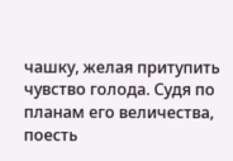чашку, желая притупить чувство голода. Судя по планам его величества, поесть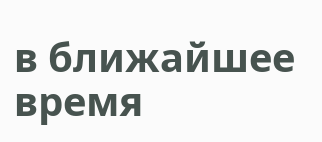в ближайшее время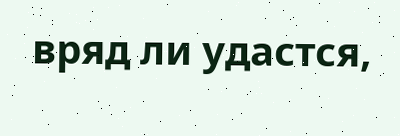вряд ли удастся,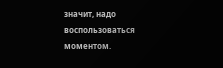значит, надо воспользоваться моментом.